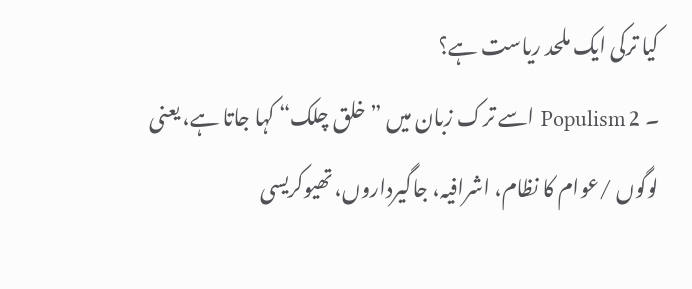کیا ترکی ایک ملحد ریاست ہے؟
۔ 2 Populism اسے ترک زبان میں ”خلق چلک“ کہا جاتا ہے، یعنی لوگوں /عوام کا نظام، اشرافیہ، جاگیرداروں، تھیوکریسی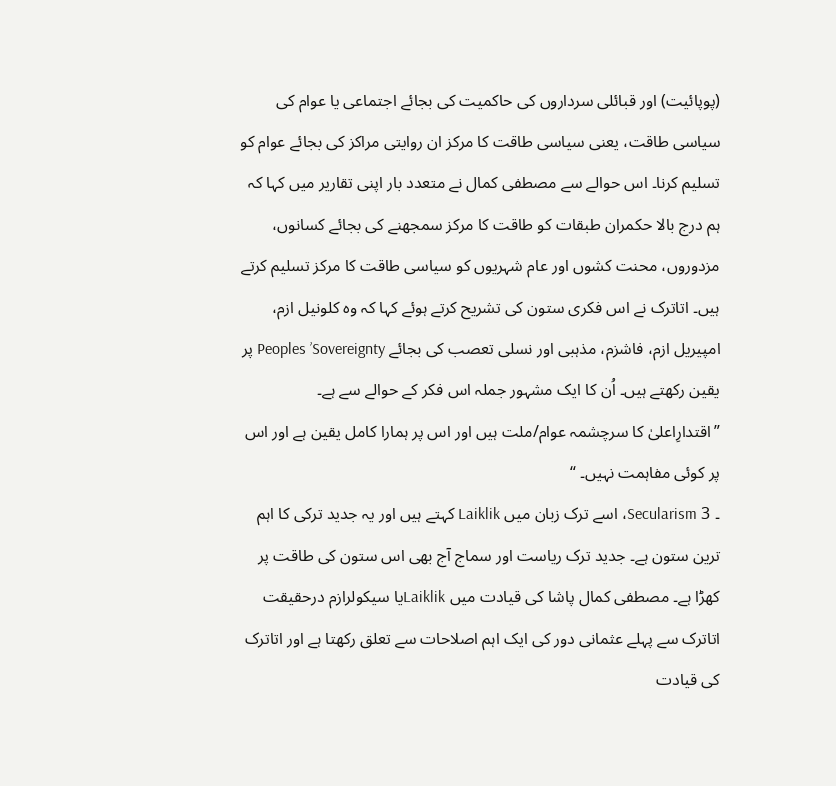(پوپائیت) اور قبائلی سرداروں کی حاکمیت کی بجائے اجتماعی یا عوام کی سیاسی طاقت، یعنی سیاسی طاقت کا مرکز ان روایتی مراکز کی بجائے عوام کو تسلیم کرنا۔ اس حوالے سے مصطفی کمال نے متعدد بار اپنی تقاریر میں کہا کہ ہم درج بالا حکمران طبقات کو طاقت کا مرکز سمجھنے کی بجائے کسانوں، مزدوروں، محنت کشوں اور عام شہریوں کو سیاسی طاقت کا مرکز تسلیم کرتے ہیں۔ اتاترک نے اس فکری ستون کی تشریح کرتے ہوئے کہا کہ وہ کلونیل ازم، امپیریل ازم، فاشزم، مذہبی اور نسلی تعصب کی بجائے Peoples ’Sovereignty پر یقین رکھتے ہیں۔ اُن کا ایک مشہور جملہ اس فکر کے حوالے سے ہے۔
”اقتدارِاعلیٰ کا سرچشمہ عوام/ملت ہیں اور اس پر ہمارا کامل یقین ہے اور اس پر کوئی مفاہمت نہیں۔ “
۔ 3 Secularism، اسے ترک زبان میں Laiklik کہتے ہیں اور یہ جدید ترکی کا اہم ترین ستون ہے۔ جدید ترک ریاست اور سماج آج بھی اس ستون کی طاقت پر کھڑا ہے۔ مصطفی کمال پاشا کی قیادت میں Laiklikیا سیکولرازم درحقیقت اتاترک سے پہلے عثمانی دور کی ایک اہم اصلاحات سے تعلق رکھتا ہے اور اتاترک کی قیادت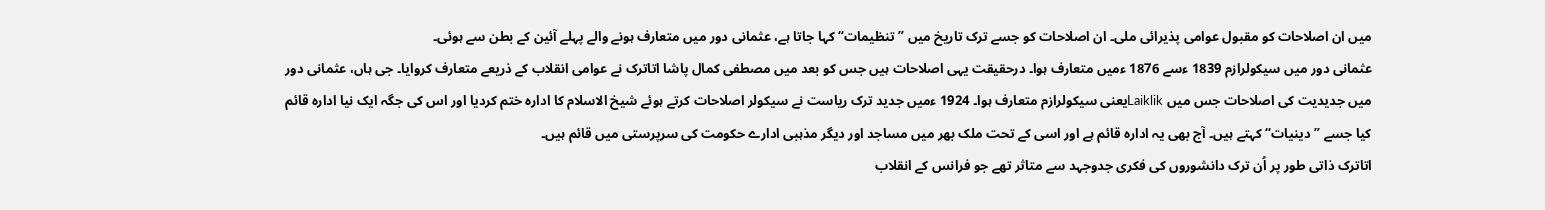میں ان اصلاحات کو مقبول عوامی پذیرائی ملی۔ ان اصلاحات کو جسے ترک تاریخ میں ”تنظیمات“ کہا جاتا ہے، عثمانی دور میں متعارف ہونے والے پہلے آئین کے بطن سے ہوئی۔
عثمانی دور میں سیکولرازم 1839 ءسے 1876 ءمیں متعارف ہوا۔ درحقیقت یہی اصلاحات ہیں جس کو بعد میں مصطفی کمال پاشا اتاترک نے عوامی انقلاب کے ذریعے متعارف کروایا۔ جی ہاں، عثمانی دور میں جدیدیت کی اصلاحات جس میں Laiklikیعنی سیکولرازم متعارف ہوا۔ 1924 ءمیں جدید ترک ریاست نے سیکولر اصلاحات کرتے ہوئے شیخ الاسلام کا ادارہ ختم کردیا اور اس کی جگہ ایک نیا ادارہ قائم کیا جسے ”دینیات“ کہتے ہیں۔ آج بھی یہ ادارہ قائم ہے اور اسی کے تحت ملک بھر میں مساجد اور دیگر مذہبی ادارے حکومت کی سرپرستی میں قائم ہیں۔
اتاترک ذاتی طور پر اُن ترک دانشوروں کی فکری جدوجہد سے متاثر تھے جو فرانس کے انقلاب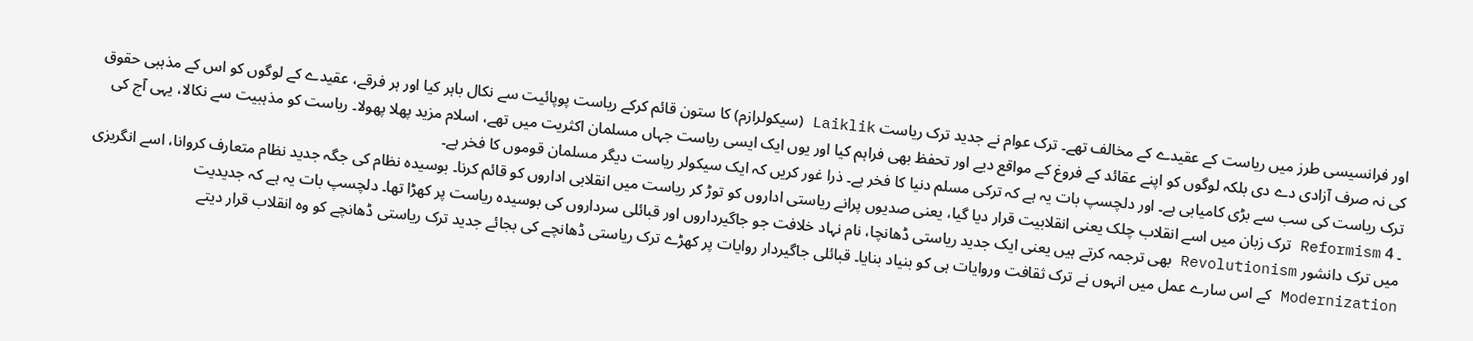اور فرانسیسی طرز میں ریاست کے عقیدے کے مخالف تھے۔ ترک عوام نے جدید ترک ریاست Laiklik (سیکولرازم) کا ستون قائم کرکے ریاست پوپائیت سے نکال باہر کیا اور ہر فرقے، عقیدے کے لوگوں کو اس کے مذہبی حقوق کی نہ صرف آزادی دے دی بلکہ لوگوں کو اپنے عقائد کے فروغ کے مواقع دیے اور تحفظ بھی فراہم کیا اور یوں ایک ایسی ریاست جہاں مسلمان اکثریت میں تھے، اسلام مزید پھلا پھولا۔ ریاست کو مذہبیت سے نکالا، یہی آج کی ترک ریاست کی سب سے بڑی کامیابی ہے۔ اور دلچسپ بات یہ ہے کہ ترکی مسلم دنیا کا فخر ہے۔ ذرا غور کریں کہ ایک سیکولر ریاست دیگر مسلمان قوموں کا فخر ہے۔
۔ 4 Reformism ترک زبان میں اسے انقلاب چلک یعنی انقلابیت قرار دیا گیا، یعنی صدیوں پرانے ریاستی اداروں کو توڑ کر ریاست میں انقلابی اداروں کو قائم کرنا۔ بوسیدہ نظام کی جگہ جدید نظام متعارف کروانا، اسے انگریزی میں ترک دانشور Revolutionism بھی ترجمہ کرتے ہیں یعنی ایک جدید ریاستی ڈھانچا، نام نہاد خلافت جو جاگیرداروں اور قبائلی سرداروں کی بوسیدہ ریاست پر کھڑا تھا۔ دلچسپ بات یہ ہے کہ جدیدیت Modernization کے اس سارے عمل میں انہوں نے ترک ثقافت وروایات ہی کو بنیاد بنایا۔ قبائلی جاگیردار روایات پر کھڑے ترک ریاستی ڈھانچے کی بجائے جدید ترک ریاستی ڈھانچے کو وہ انقلاب قرار دیتے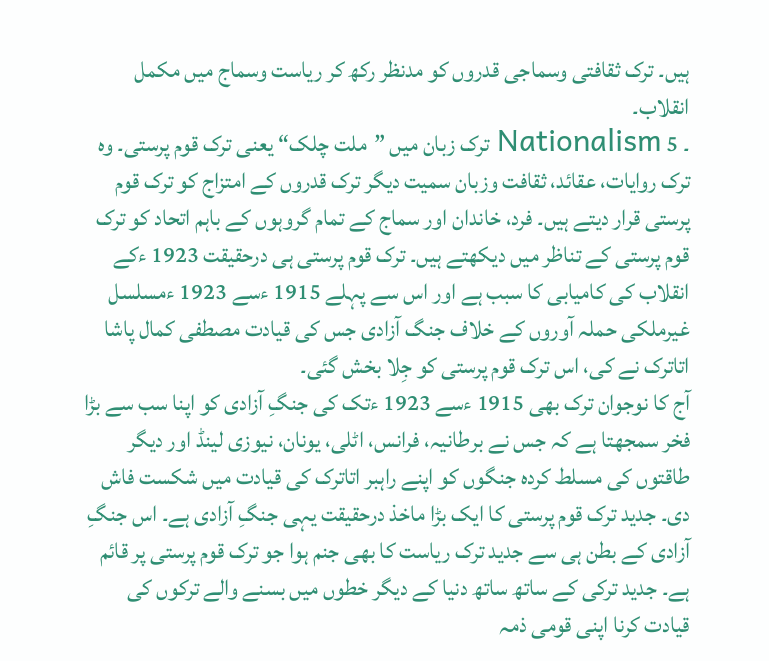ہیں۔ ترک ثقافتی وسماجی قدروں کو مدنظر رکھ کر ریاست وسماج میں مکمل انقلاب۔
۔ 5 Nationalism ترک زبان میں ”ملت چلک“ یعنی ترک قوم پرستی۔ وہ ترک روایات، عقائد، ثقافت وزبان سمیت دیگر ترک قدروں کے امتزاج کو ترک قوم پرستی قرار دیتے ہیں۔ فرد، خاندان اور سماج کے تمام گروہوں کے باہم اتحاد کو ترک قوم پرستی کے تناظر میں دیکھتے ہیں۔ ترک قوم پرستی ہی درحقیقت 1923 ءکے انقلاب کی کامیابی کا سبب ہے اور اس سے پہلے 1915 ءسے 1923 ءمسلسل غیرملکی حملہ آوروں کے خلاف جنگ آزادی جس کی قیادت مصطفی کمال پاشا اتاترک نے کی، اس ترک قوم پرستی کو جِلا بخش گئی۔
آج کا نوجوان ترک بھی 1915 ءسے 1923 ءتک کی جنگِ آزادی کو اپنا سب سے بڑا فخر سمجھتا ہے کہ جس نے برطانیہ، فرانس، اٹلی، یونان، نیوزی لینڈ اور دیگر طاقتوں کی مسلط کردہ جنگوں کو اپنے راہبر اتاترک کی قیادت میں شکست فاش دی۔ جدید ترک قوم پرستی کا ایک بڑا ماخذ درحقیقت یہی جنگِ آزادی ہے۔ اس جنگِ آزادی کے بطن ہی سے جدید ترک ریاست کا بھی جنم ہوا جو ترک قوم پرستی پر قائم ہے۔ جدید ترکی کے ساتھ ساتھ دنیا کے دیگر خطوں میں بسنے والے ترکوں کی قیادت کرنا اپنی قومی ذمہ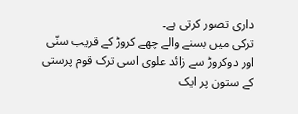داری تصور کرتی ہے۔
ترکی میں بسنے والے چھے کروڑ کے قریب سنّی اور دوکروڑ سے زائد علوی اسی ترک قوم پرستی کے ستون پر ایک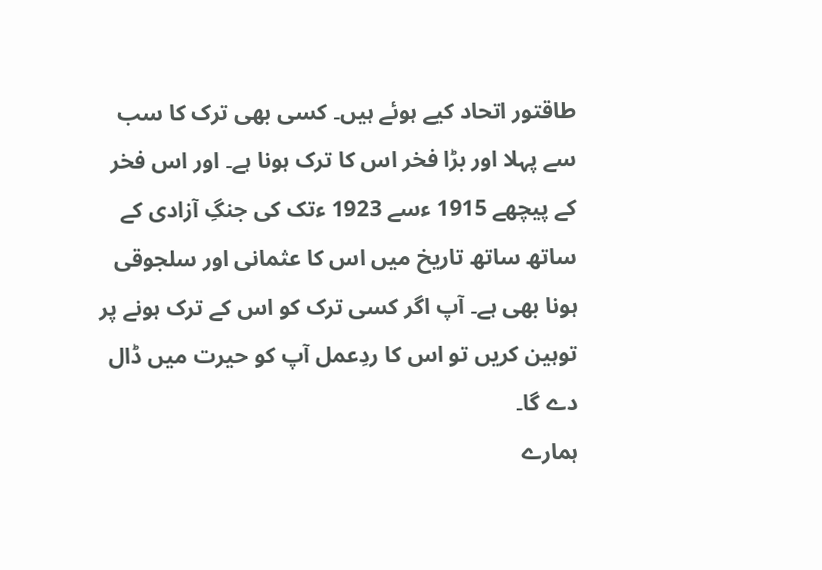طاقتور اتحاد کیے ہوئے ہیں۔ کسی بھی ترک کا سب سے پہلا اور بڑا فخر اس کا ترک ہونا ہے۔ اور اس فخر کے پیچھے 1915 ءسے 1923 ءتک کی جنگِ آزادی کے ساتھ ساتھ تاریخ میں اس کا عثمانی اور سلجوقی ہونا بھی ہے۔ آپ اگر کسی ترک کو اس کے ترک ہونے پر توہین کریں تو اس کا ردِعمل آپ کو حیرت میں ڈال دے گا۔
ہمارے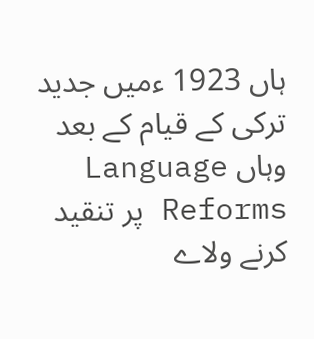ہاں 1923 ءمیں جدید ترکی کے قیام کے بعد وہاں Language Reforms پر تنقید کرنے ولاے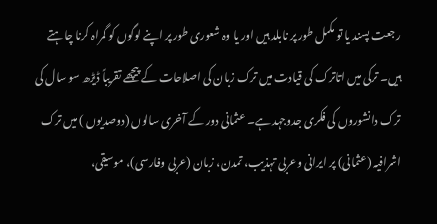رجعت پسند یا تو مکمل طور پر نابلد ہیں اور یا وہ شعوری طور پر اپنے لوگوں کو گمراہ کرنا چاہتے ہیں۔ ترکی میں اتاترک کی قیادت میں ترک زبان کی اصلاحات کے پیچھے تقریباً ڈیڑھ سو سال کی ترک دانشوروں کی فکری جدوجہد ہے۔ عثمانی دور کے آخری سالوں (دوصدیوں ) میں ترک اشرافیہ (عثمانی) پر ایرانی وعربی تہذیب، تمدن، زبان (عربی وفارسی)، موسیقی،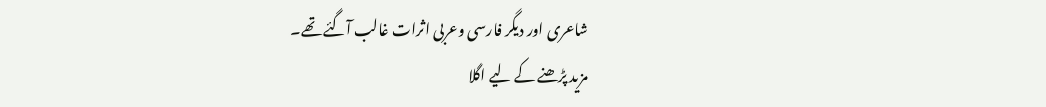شاعری اور دیگر فارسی وعربی اثرات غالب آگئے تھے۔
مزید پڑھنے کے لیے اگلا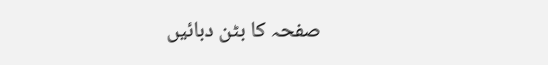صفحہ کا بٹن دبائیں